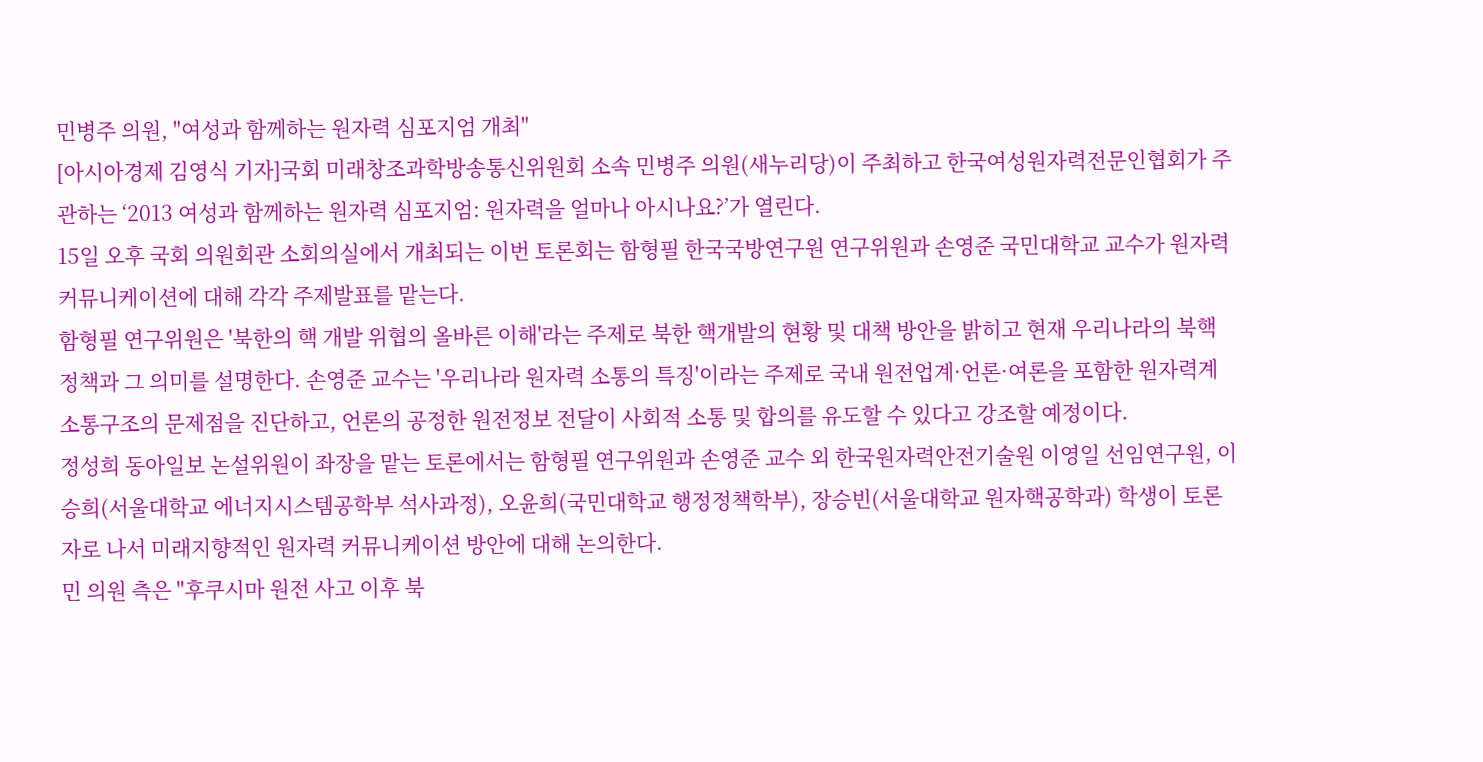민병주 의원, "여성과 함께하는 원자력 심포지엄 개최"
[아시아경제 김영식 기자]국회 미래창조과학방송통신위원회 소속 민병주 의원(새누리당)이 주최하고 한국여성원자력전문인협회가 주관하는 ‘2013 여성과 함께하는 원자력 심포지엄: 원자력을 얼마나 아시나요?’가 열린다.
15일 오후 국회 의원회관 소회의실에서 개최되는 이번 토론회는 함형필 한국국방연구원 연구위원과 손영준 국민대학교 교수가 원자력 커뮤니케이션에 대해 각각 주제발표를 맡는다.
함형필 연구위원은 '북한의 핵 개발 위협의 올바른 이해'라는 주제로 북한 핵개발의 현황 및 대책 방안을 밝히고 현재 우리나라의 북핵 정책과 그 의미를 설명한다. 손영준 교수는 '우리나라 원자력 소통의 특징'이라는 주제로 국내 원전업계·언론·여론을 포함한 원자력계 소통구조의 문제점을 진단하고, 언론의 공정한 원전정보 전달이 사회적 소통 및 합의를 유도할 수 있다고 강조할 예정이다.
정성희 동아일보 논설위원이 좌장을 맡는 토론에서는 함형필 연구위원과 손영준 교수 외 한국원자력안전기술원 이영일 선임연구원, 이승희(서울대학교 에너지시스템공학부 석사과정), 오윤희(국민대학교 행정정책학부), 장승빈(서울대학교 원자핵공학과) 학생이 토론자로 나서 미래지향적인 원자력 커뮤니케이션 방안에 대해 논의한다.
민 의원 측은 "후쿠시마 원전 사고 이후 북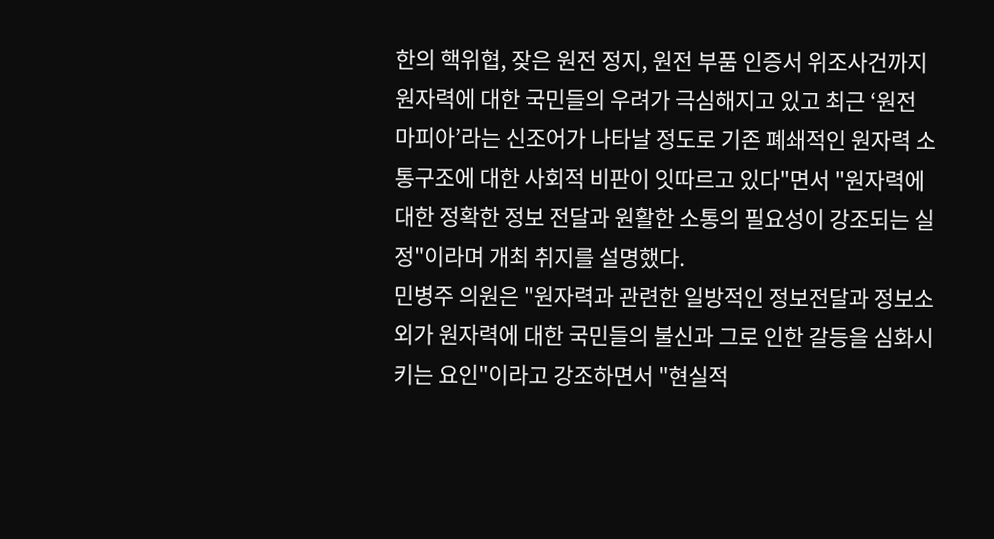한의 핵위협, 잦은 원전 정지, 원전 부품 인증서 위조사건까지 원자력에 대한 국민들의 우려가 극심해지고 있고 최근 ‘원전 마피아’라는 신조어가 나타날 정도로 기존 폐쇄적인 원자력 소통구조에 대한 사회적 비판이 잇따르고 있다"면서 "원자력에 대한 정확한 정보 전달과 원활한 소통의 필요성이 강조되는 실정"이라며 개최 취지를 설명했다.
민병주 의원은 "원자력과 관련한 일방적인 정보전달과 정보소외가 원자력에 대한 국민들의 불신과 그로 인한 갈등을 심화시키는 요인"이라고 강조하면서 "현실적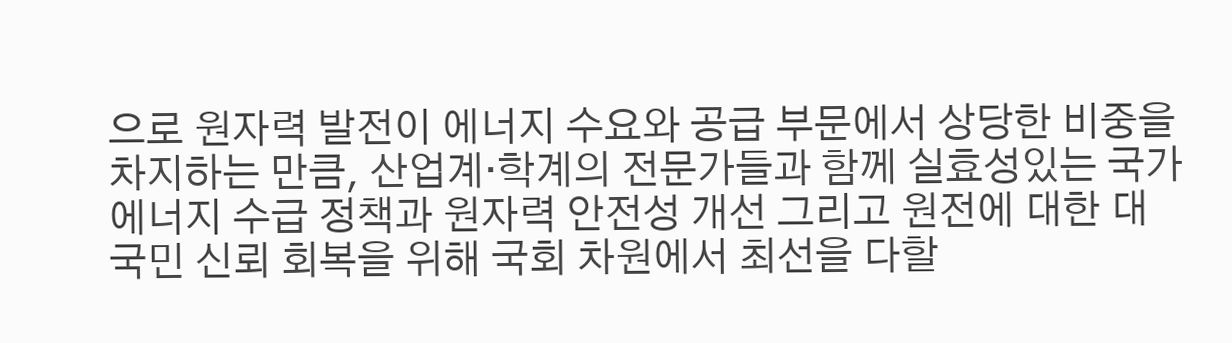으로 원자력 발전이 에너지 수요와 공급 부문에서 상당한 비중을 차지하는 만큼, 산업계·학계의 전문가들과 함께 실효성있는 국가 에너지 수급 정책과 원자력 안전성 개선 그리고 원전에 대한 대국민 신뢰 회복을 위해 국회 차원에서 최선을 다할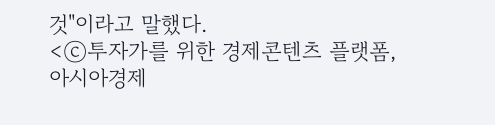것"이라고 말했다.
<ⓒ투자가를 위한 경제콘텐츠 플랫폼, 아시아경제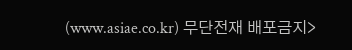(www.asiae.co.kr) 무단전재 배포금지>